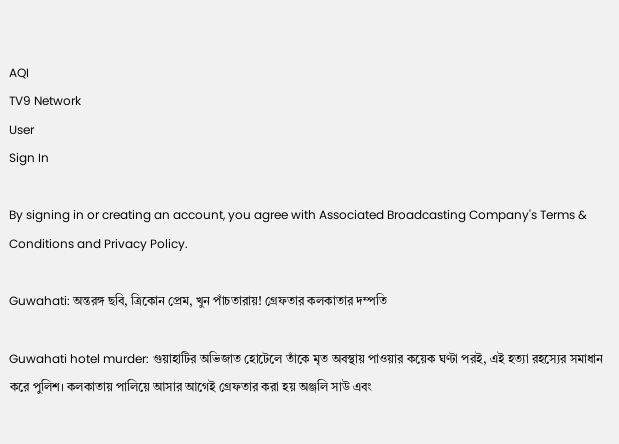AQI
TV9 Network
User
Sign In

By signing in or creating an account, you agree with Associated Broadcasting Company's Terms & Conditions and Privacy Policy.

Guwahati: অন্তরঙ্গ ছবি, ত্রিকোন প্রেম, খুন পাঁচতারায়! গ্রেফতার কলকাতার দম্পতি

Guwahati hotel murder: গুয়াহাটির অভিজাত হোটেলে তাঁকে মৃত অবস্থায় পাওয়ার কয়েক ঘণ্টা পরই, এই হত্যা রহস্যের সমাধান করে পুলিশ। কলকাতায় পালিয়ে আসার আগেই গ্রেফতার করা হয় অঞ্জলি সাউ এবং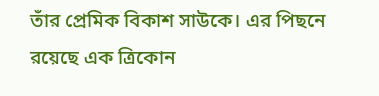তাঁর প্রেমিক বিকাশ সাউকে। এর পিছনে রয়েছে এক ত্রিকোন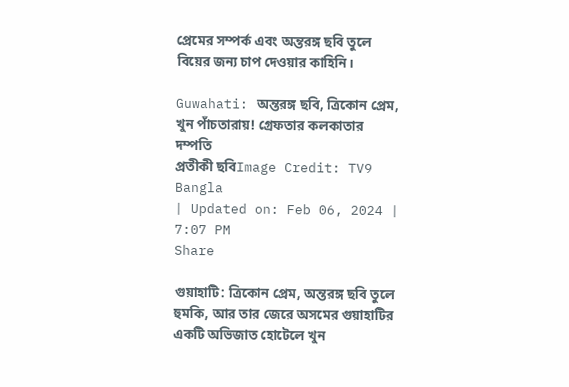প্রেমের সম্পর্ক এবং অন্তরঙ্গ ছবি তুলে বিয়ের জন্য চাপ দেওয়ার কাহিনি।

Guwahati: অন্তরঙ্গ ছবি, ত্রিকোন প্রেম, খুন পাঁচতারায়! গ্রেফতার কলকাতার দম্পতি
প্রতীকী ছবিImage Credit: TV9 Bangla
| Updated on: Feb 06, 2024 | 7:07 PM
Share

গুয়াহাটি: ত্রিকোন প্রেম, অন্তরঙ্গ ছবি তুলে হুমকি, আর তার জেরে অসমের গুয়াহাটির একটি অভিজাত হোটেলে খুন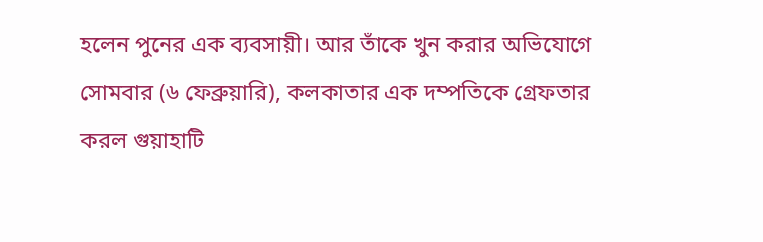হলেন পুনের এক ব্যবসায়ী। আর তাঁকে খুন করার অভিযোগে সোমবার (৬ ফেব্রুয়ারি), কলকাতার এক দম্পতিকে গ্রেফতার করল গুয়াহাটি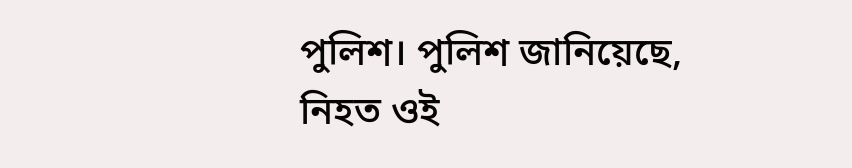পুলিশ। পুলিশ জানিয়েছে, নিহত ওই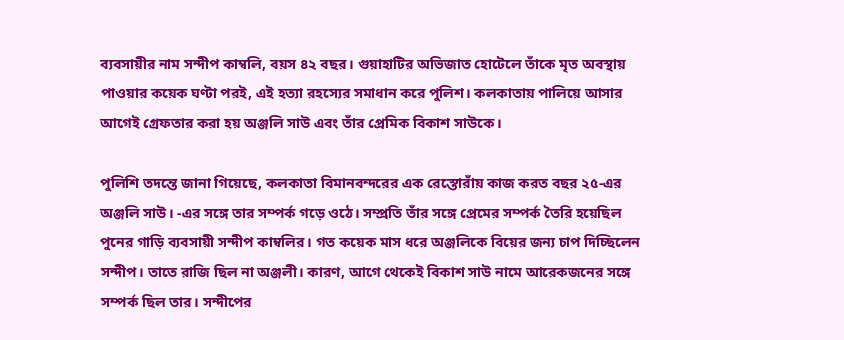ব্যবসায়ীর নাম সন্দীপ কাম্বলি, বয়স ৪২ বছর। গুয়াহাটির অভিজাত হোটেলে তাঁকে মৃত অবস্থায় পাওয়ার কয়েক ঘণ্টা পরই, এই হত্যা রহস্যের সমাধান করে পুলিশ। কলকাতায় পালিয়ে আসার আগেই গ্রেফতার করা হয় অঞ্জলি সাউ এবং তাঁর প্রেমিক বিকাশ সাউকে।

পুলিশি তদন্তে জানা গিয়েছে, কলকাতা বিমানবন্দরের এক রেস্তোরাঁয় কাজ করত বছর ২৫-এর অঞ্জলি সাউ। -এর সঙ্গে তার সম্পর্ক গড়ে ওঠে। সম্প্রতি তাঁর সঙ্গে প্রেমের সম্পর্ক তৈরি হয়েছিল পুনের গাড়ি ব্যবসায়ী সন্দীপ কাম্বলির। গত কয়েক মাস ধরে অঞ্জলিকে বিয়ের জন্য চাপ দিচ্ছিলেন সন্দীপ। তাতে রাজি ছিল না অঞ্জলী। কারণ, আগে থেকেই বিকাশ সাউ নামে আরেকজনের সঙ্গে সম্পর্ক ছিল তার। সন্দীপের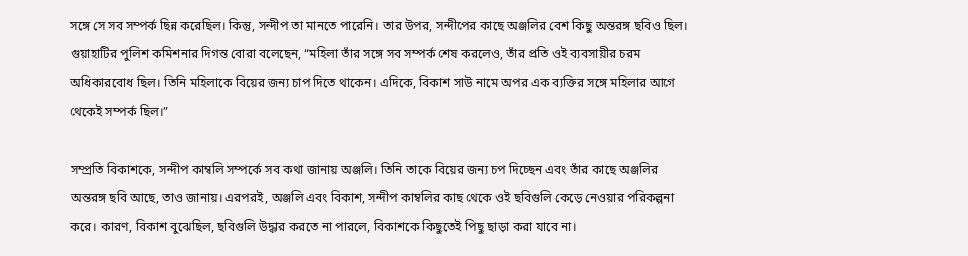সঙ্গে সে সব সম্পর্ক ছিন্ন করেছিল। কিন্তু, সন্দীপ তা মানতে পারেনি। তার উপর, সন্দীপের কাছে অঞ্জলির বেশ কিছু অন্তরঙ্গ ছবিও ছিল। গুয়াহাটির পুলিশ কমিশনার দিগন্ত বোরা বলেছেন, “মহিলা তাঁর সঙ্গে সব সম্পর্ক শেষ করলেও, তাঁর প্রতি ওই ব্যবসায়ীর চরম অধিকারবোধ ছিল। তিনি মহিলাকে বিয়ের জন্য চাপ দিতে থাকেন। এদিকে, বিকাশ সাউ নামে অপর এক ব্যক্তির সঙ্গে মহিলার আগে থেকেই সম্পর্ক ছিল।”

সম্প্রতি বিকাশকে, সন্দীপ কাম্বলি সম্পর্কে সব কথা জানায় অঞ্জলি। তিনি তাকে বিয়ের জন্য চপ দিচ্ছেন এবং তাঁর কাছে অঞ্জলির অন্তরঙ্গ ছবি আছে, তাও জানায়। এরপরই, অঞ্জলি এবং বিকাশ, সন্দীপ কাম্বলির কাছ থেকে ওই ছবিগুলি কেড়ে নেওয়ার পরিকল্পনা করে। কারণ, বিকাশ বুঝেছিল, ছবিগুলি উদ্ধার করতে না পারলে, বিকাশকে কিছুতেই পিছু ছাড়া করা যাবে না।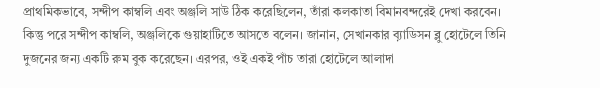প্রাথমিকভাবে, সন্দীপ কাম্বলি এবং অঞ্জলি সাউ ঠিক করেছিলেন, তাঁরা কলকাতা বিমানবন্দরেই দেখা করবেন। কিন্তু পরে সন্দীপ কাম্বলি, অঞ্জলিকে গুয়াহাটিতে আসতে বলেন। জানান, সেখানকার ব়্যাডিসন ব্লু হোটেলে তিনি দুজনের জন্য একটি রুম বুক করেছেন। এরপর, ওই একই পাঁচ তারা হোটেলে আলাদা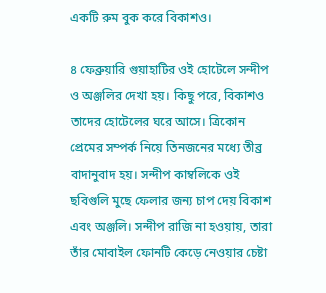একটি রুম বুক করে বিকাশও।

৪ ফেব্রুয়ারি গুয়াহাটির ওই হোটেলে সন্দীপ ও অঞ্জলির দেখা হয়। কিছু পরে, বিকাশও তাদের হোটেলের ঘরে আসে। ত্রিকোন প্রেমের সম্পর্ক নিয়ে তিনজনের মধ্যে তীব্র বাদানুবাদ হয়। সন্দীপ কাম্বলিকে ওই ছবিগুলি মুছে ফেলার জন্য চাপ দেয় বিকাশ এবং অঞ্জলি। সন্দীপ রাজি না হওয়ায়, তারা তাঁর মোবাইল ফোনটি কেড়ে নেওয়ার চেষ্টা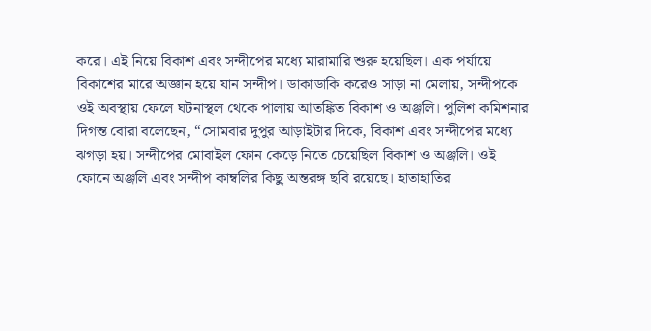করে। এই নিয়ে বিকাশ এবং সন্দীপের মধ্যে মারামারি শুরু হয়েছিল। এক পর্যায়ে বিকাশের মারে অজ্ঞান হয়ে যান সন্দীপ। ডাকাডাকি করেও সাড়া না মেলায়, সন্দীপকে ওই অবস্থায় ফেলে ঘটনাস্থল থেকে পালায় আতঙ্কিত বিকাশ ও অঞ্জলি। পুলিশ কমিশনার দিগন্ত বোরা বলেছেন, “সোমবার দুপুর আড়াইটার দিকে, বিকাশ এবং সন্দীপের মধ্যে ঝগড়া হয়। সন্দীপের মোবাইল ফোন কেড়ে নিতে চেয়েছিল বিকাশ ও অঞ্জলি। ওই ফোনে অঞ্জলি এবং সন্দীপ কাম্বলির কিছু অন্তরঙ্গ ছবি রয়েছে। হাতাহাতির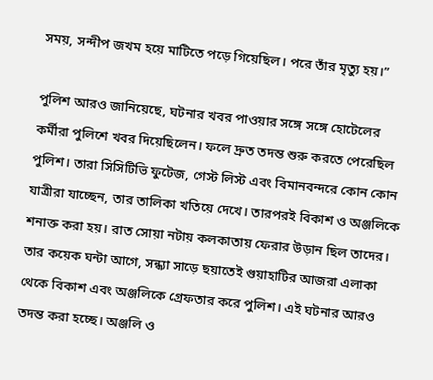সময়, সন্দীপ জখম হয়ে মাটিতে পড়ে গিয়েছিল। পরে তাঁর মৃত্যু হয়।”

পুলিশ আরও জানিয়েছে, ঘটনার খবর পাওয়ার সঙ্গে সঙ্গে হোটেলের কর্মীরা পুলিশে খবর দিয়েছিলেন। ফলে দ্রুত তদন্ত শুরু করতে পেরেছিল পুলিশ। তারা সিসিটিভি ফুটেজ, গেস্ট লিস্ট এবং বিমানবন্দরে কোন কোন যাত্রীরা যাচ্ছেন, তার তালিকা খতিয়ে দেখে। তারপরই বিকাশ ও অঞ্জলিকে শনাক্ত করা হয়। রাত সোয়া নটায় কলকাতায় ফেরার উড়ান ছিল তাদের। তার কয়েক ঘন্টা আগে, সন্ধ্যা সাড়ে ছয়াতেই গুয়াহাটির আজরা এলাকা থেকে বিকাশ এবং অঞ্জলিকে গ্রেফতার করে পুলিশ। এই ঘটনার আরও তদন্ত করা হচ্ছে। অঞ্জলি ও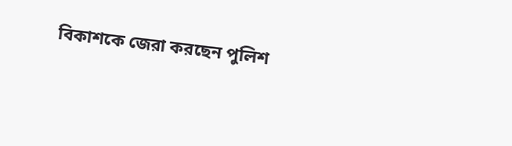বিকাশকে জেরা করছেন পুলিশ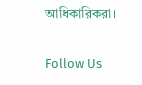আধিকারিকরা।

Follow Us